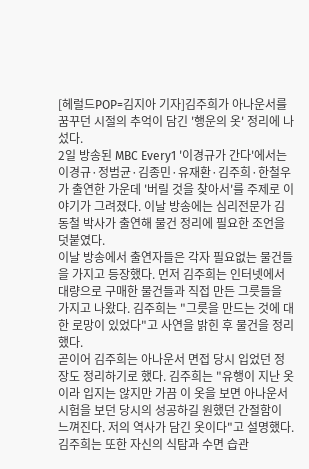[헤럴드POP=김지아 기자]김주희가 아나운서를 꿈꾸던 시절의 추억이 담긴 '행운의 옷' 정리에 나섰다.
2일 방송된 MBC Every1 '이경규가 간다'에서는 이경규·정범균·김종민·유재환·김주희·한철우가 출연한 가운데 '버릴 것을 찾아서'를 주제로 이야기가 그려졌다. 이날 방송에는 심리전문가 김동철 박사가 출연해 물건 정리에 필요한 조언을 덧붙였다.
이날 방송에서 출연자들은 각자 필요없는 물건들을 가지고 등장했다. 먼저 김주희는 인터넷에서 대량으로 구매한 물건들과 직접 만든 그릇들을 가지고 나왔다. 김주희는 "그릇을 만드는 것에 대한 로망이 있었다"고 사연을 밝힌 후 물건을 정리했다.
곧이어 김주희는 아나운서 면접 당시 입었던 정장도 정리하기로 했다. 김주희는 "유행이 지난 옷이라 입지는 않지만 가끔 이 옷을 보면 아나운서 시험을 보던 당시의 성공하길 원했던 간절함이 느껴진다. 저의 역사가 담긴 옷이다"고 설명했다.
김주희는 또한 자신의 식탐과 수면 습관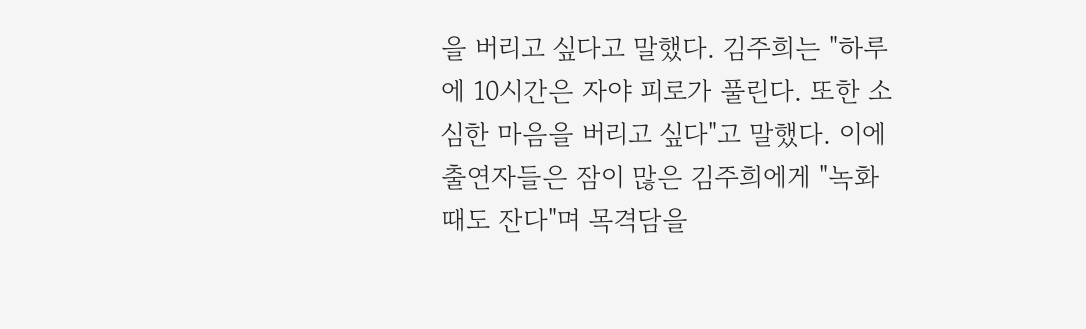을 버리고 싶다고 말했다. 김주희는 "하루에 10시간은 자야 피로가 풀린다. 또한 소심한 마음을 버리고 싶다"고 말했다. 이에 출연자들은 잠이 많은 김주희에게 "녹화 때도 잔다"며 목격담을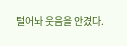털어놔 웃음을 안겼다.